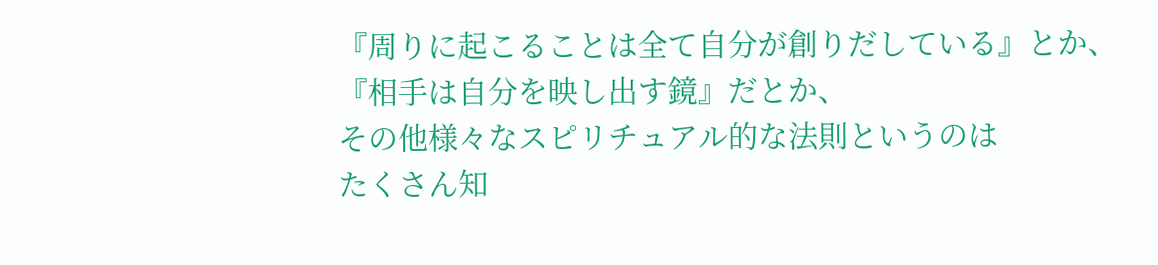『周りに起こることは全て自分が創りだしている』とか、
『相手は自分を映し出す鏡』だとか、
その他様々なスピリチュアル的な法則というのは
たくさん知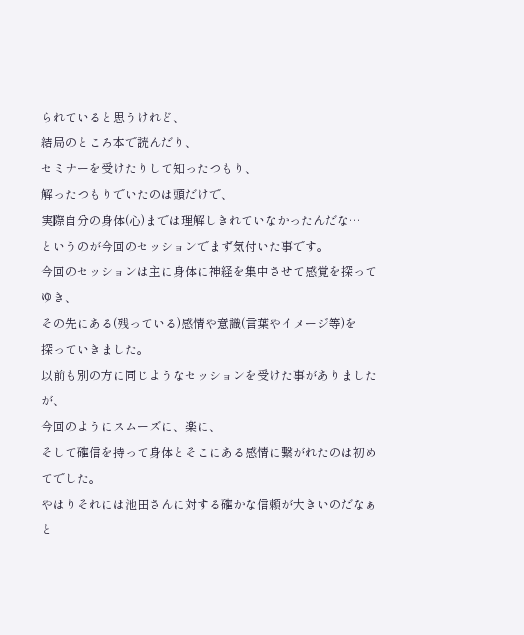られていると思うけれど、
結局のところ本で読んだり、
セミナーを受けたりして知ったつもり、
解ったつもりでいたのは頭だけで、
実際自分の身体(心)までは理解しきれていなかったんだな…
というのが今回のセッションでまず気付いた事です。
今回のセッションは主に身体に神経を集中させて感覚を探ってゆき、
その先にある(残っている)感情や意識(言葉やイメージ等)を
探っていきました。
以前も別の方に同じようなセッションを受けた事がありましたが、
今回のようにスムーズに、楽に、
そして確信を持って身体とそこにある感情に繋がれたのは初めてでした。
やはりそれには池田さんに対する確かな信頼が大きいのだなぁと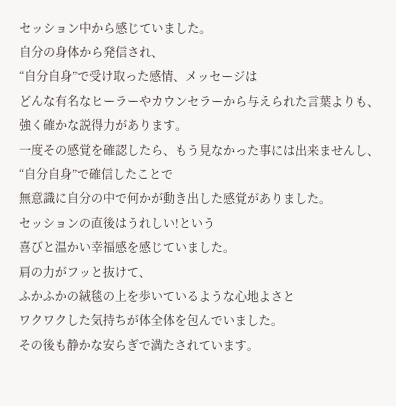セッション中から感じていました。
自分の身体から発信され、
“自分自身”で受け取った感情、メッセージは
どんな有名なヒーラーやカウンセラーから与えられた言葉よりも、
強く確かな説得力があります。
一度その感覚を確認したら、もう見なかった事には出来ませんし、
“自分自身”で確信したことで
無意識に自分の中で何かが動き出した感覚がありました。
セッションの直後はうれしい!という
喜びと温かい幸福感を感じていました。
肩の力がフッと抜けて、
ふかふかの絨毯の上を歩いているような心地よさと
ワクワクした気持ちが体全体を包んでいました。
その後も静かな安らぎで満たされています。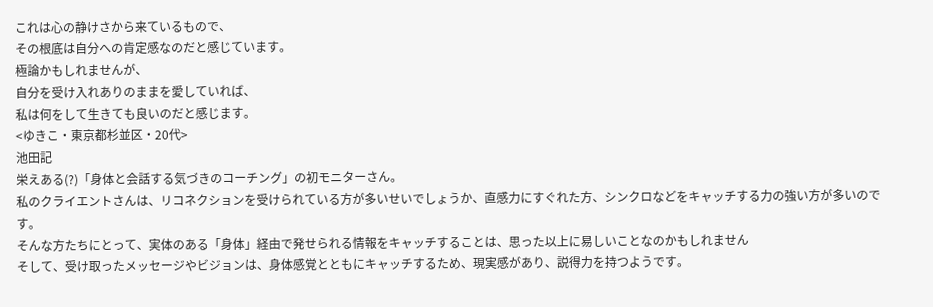これは心の静けさから来ているもので、
その根底は自分への肯定感なのだと感じています。
極論かもしれませんが、
自分を受け入れありのままを愛していれば、
私は何をして生きても良いのだと感じます。
<ゆきこ・東京都杉並区・20代>
池田記
栄えある(?)「身体と会話する気づきのコーチング」の初モニターさん。
私のクライエントさんは、リコネクションを受けられている方が多いせいでしょうか、直感力にすぐれた方、シンクロなどをキャッチする力の強い方が多いのです。
そんな方たちにとって、実体のある「身体」経由で発せられる情報をキャッチすることは、思った以上に易しいことなのかもしれません
そして、受け取ったメッセージやビジョンは、身体感覚とともにキャッチするため、現実感があり、説得力を持つようです。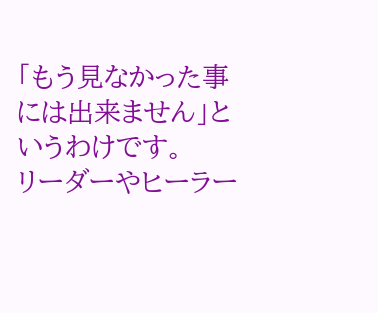「もう見なかった事には出来ません」というわけです。
リーダーやヒーラー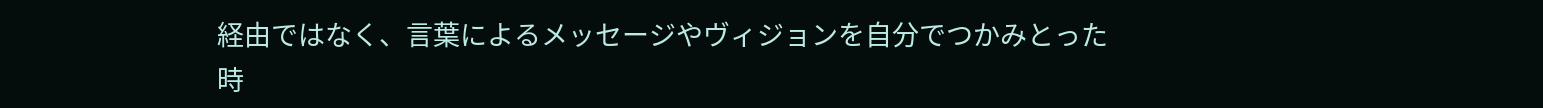経由ではなく、言葉によるメッセージやヴィジョンを自分でつかみとった時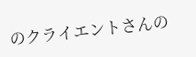のクライエントさんの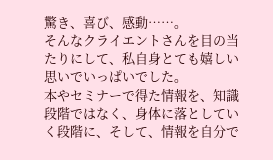驚き、喜び、感動……。
そんなクライエントさんを目の当たりにして、私自身とても嬉しい思いでいっぱいでした。
本やセミナーで得た情報を、知識段階ではなく、身体に落としていく段階に、そして、情報を自分で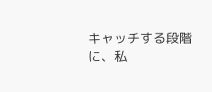キャッチする段階に、私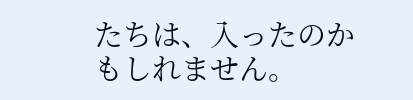たちは、入ったのかもしれません。